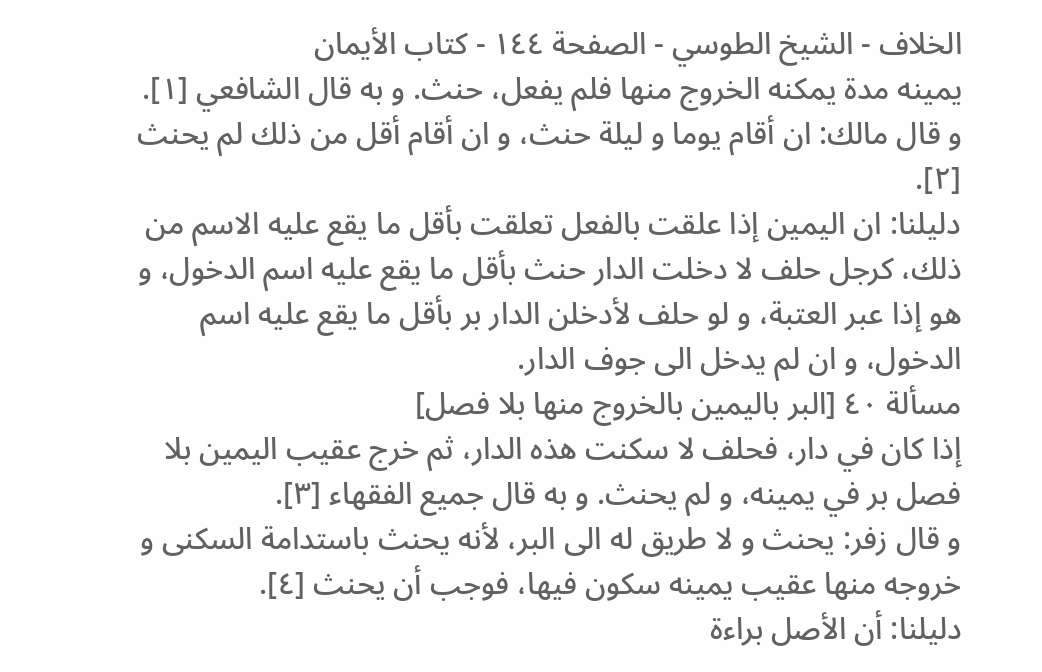الخلاف - الشيخ الطوسي - الصفحة ١٤٤ - كتاب الأيمان
يمينه مدة يمكنه الخروج منها فلم يفعل، حنث. و به قال الشافعي [١].
و قال مالك: ان أقام يوما و ليلة حنث، و ان أقام أقل من ذلك لم يحنث [٢].
دليلنا: ان اليمين إذا علقت بالفعل تعلقت بأقل ما يقع عليه الاسم من ذلك، كرجل حلف لا دخلت الدار حنث بأقل ما يقع عليه اسم الدخول، و هو إذا عبر العتبة، و لو حلف لأدخلن الدار بر بأقل ما يقع عليه اسم الدخول، و ان لم يدخل الى جوف الدار.
مسألة ٤٠ [البر باليمين بالخروج منها بلا فصل]
إذا كان في دار، فحلف لا سكنت هذه الدار، ثم خرج عقيب اليمين بلا فصل بر في يمينه، و لم يحنث. و به قال جميع الفقهاء [٣].
و قال زفر: يحنث و لا طريق له الى البر، لأنه يحنث باستدامة السكنى و خروجه منها عقيب يمينه سكون فيها، فوجب أن يحنث [٤].
دليلنا: أن الأصل براءة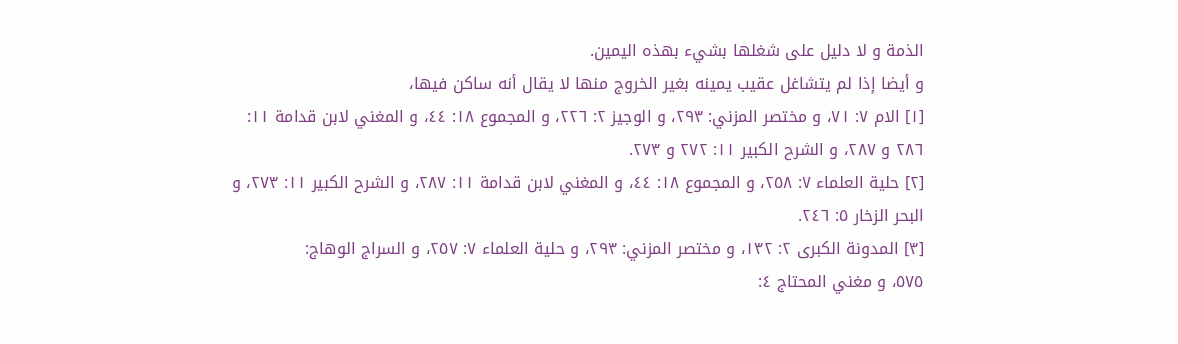الذمة و لا دليل على شغلها بشيء بهذه اليمين.
و أيضا إذا لم يتشاغل عقيب يمينه بغير الخروج منها لا يقال أنه ساكن فيها،
[١] الام ٧: ٧١، و مختصر المزني: ٢٩٣، و الوجيز ٢: ٢٢٦، و المجموع ١٨: ٤٤، و المغني لابن قدامة ١١: ٢٨٦ و ٢٨٧، و الشرح الكبير ١١: ٢٧٢ و ٢٧٣.
[٢] حلية العلماء ٧: ٢٥٨، و المجموع ١٨: ٤٤، و المغني لابن قدامة ١١: ٢٨٧، و الشرح الكبير ١١: ٢٧٣، و البحر الزخار ٥: ٢٤٦.
[٣] المدونة الكبرى ٢: ١٣٢، و مختصر المزني: ٢٩٣، و حلية العلماء ٧: ٢٥٧، و السراج الوهاج:
٥٧٥، و مغني المحتاج ٤: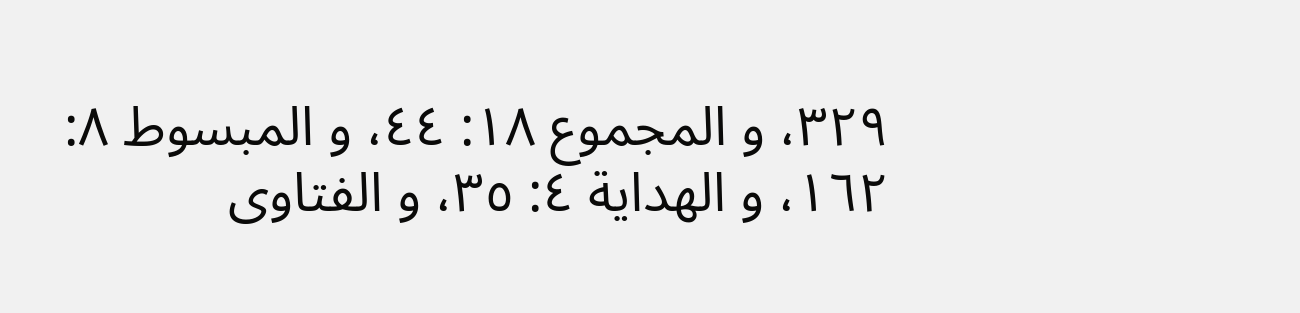٣٢٩، و المجموع ١٨: ٤٤، و المبسوط ٨: ١٦٢، و الهداية ٤: ٣٥، و الفتاوى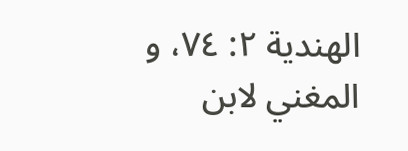الهندية ٢: ٧٤، و المغني لابن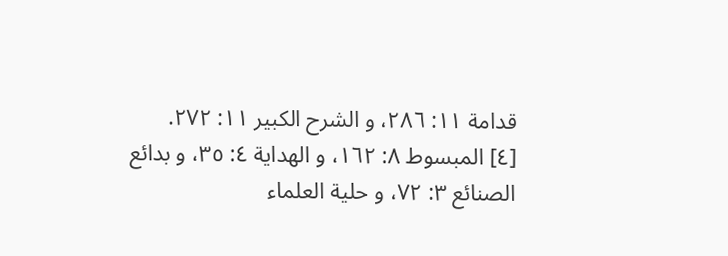قدامة ١١: ٢٨٦، و الشرح الكبير ١١: ٢٧٢.
[٤] المبسوط ٨: ١٦٢، و الهداية ٤: ٣٥، و بدائع الصنائع ٣: ٧٢، و حلية العلماء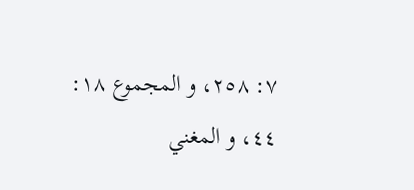٧: ٢٥٨، و المجموع ١٨: ٤٤، و المغني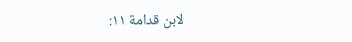لابن قدامة ١١: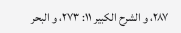٢٨٧، و الشرح الكبير ١١: ٢٧٣، و البحر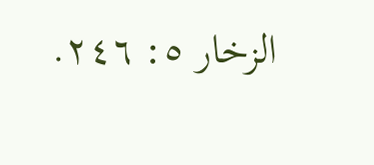الزخار ٥: ٢٤٦.